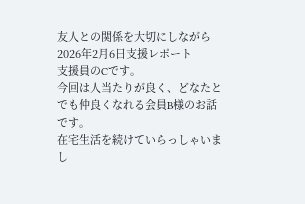友人との関係を大切にしながら
2026年2月6日支援レポート
支援員のCです。
今回は人当たりが良く、どなたとでも仲良くなれる会員B様のお話です。
在宅生活を続けていらっしゃいまし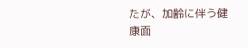たが、加齢に伴う健康面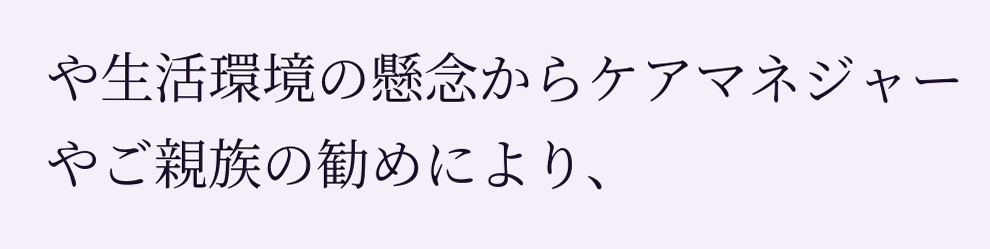や生活環境の懸念からケアマネジャーやご親族の勧めにより、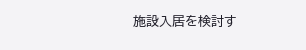施設入居を検討す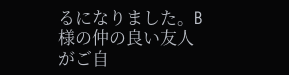るになりました。B様の仲の良い友人がご自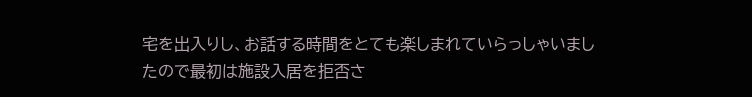宅を出入りし、お話する時間をとても楽しまれていらっしゃいましたので最初は施設入居を拒否さ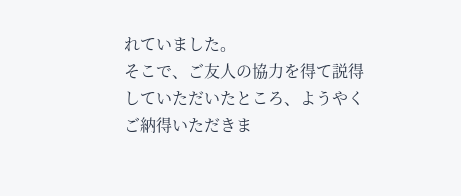れていました。
そこで、ご友人の協力を得て説得していただいたところ、ようやくご納得いただきま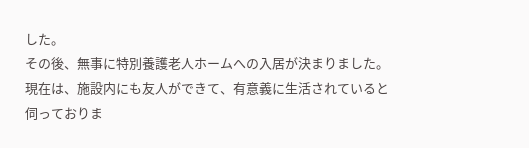した。
その後、無事に特別養護老人ホームへの入居が決まりました。
現在は、施設内にも友人ができて、有意義に生活されていると伺っておりま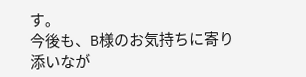す。
今後も、B様のお気持ちに寄り添いなが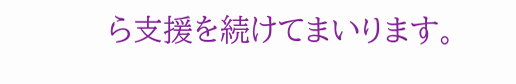ら支援を続けてまいります。